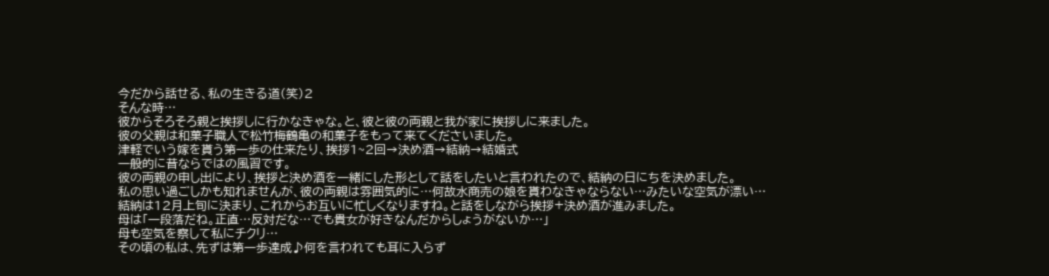今だから話せる、私の生きる道(笑)2
そんな時…
彼からそろそろ親と挨拶しに行かなきゃな。と、彼と彼の両親と我が家に挨拶しに来ました。
彼の父親は和菓子職人で松竹梅鶴亀の和菓子をもって来てくださいました。
津軽でいう嫁を貰う第一歩の仕来たり、挨拶1~2回→決め酒→結納→結婚式
一般的に昔ならではの風習です。
彼の両親の申し出により、挨拶と決め酒を一緒にした形として話をしたいと言われたので、結納の日にちを決めました。
私の思い過ごしかも知れませんが、彼の両親は雰囲気的に…何故水商売の娘を貰わなきゃならない…みたいな空気が漂い…
結納は12月上旬に決まり、これからお互いに忙しくなりますね。と話をしながら挨拶+決め酒が進みました。
母は「一段落だね。正直…反対だな…でも貴女が好きなんだからしょうがないか…」
母も空気を察して私にチクリ…
その頃の私は、先ずは第一歩達成♪何を言われても耳に入らず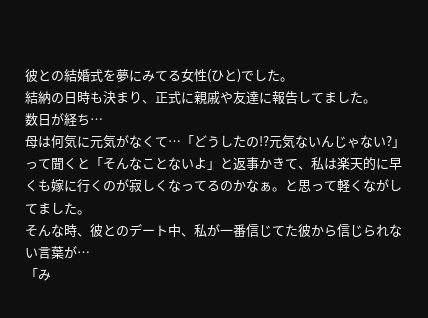彼との結婚式を夢にみてる女性(ひと)でした。
結納の日時も決まり、正式に親戚や友達に報告してました。
数日が経ち…
母は何気に元気がなくて…「どうしたの!?元気ないんじゃない?」って聞くと「そんなことないよ」と返事かきて、私は楽天的に早くも嫁に行くのが寂しくなってるのかなぁ。と思って軽くながしてました。
そんな時、彼とのデート中、私が一番信じてた彼から信じられない言葉が…
「み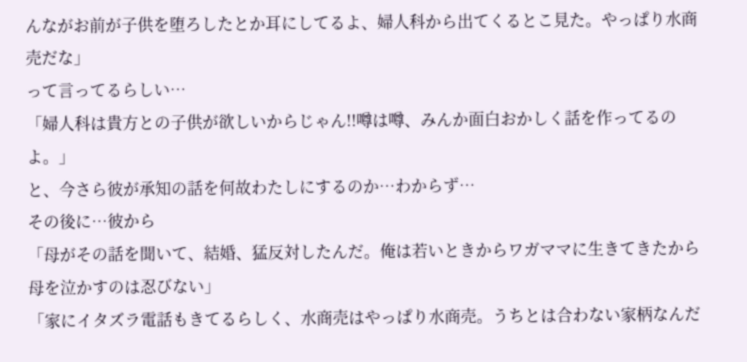んながお前が子供を堕ろしたとか耳にしてるよ、婦人科から出てくるとこ見た。やっぱり水商売だな」
って言ってるらしい…
「婦人科は貴方との子供が欲しいからじゃん!!噂は噂、みんか面白おかしく話を作ってるのよ。」
と、今さら彼が承知の話を何故わたしにするのか…わからず…
その後に…彼から
「母がその話を聞いて、結婚、猛反対したんだ。俺は若いときからワガママに生きてきたから母を泣かすのは忍びない」
「家にイタズラ電話もきてるらしく、水商売はやっぱり水商売。うちとは合わない家柄なんだ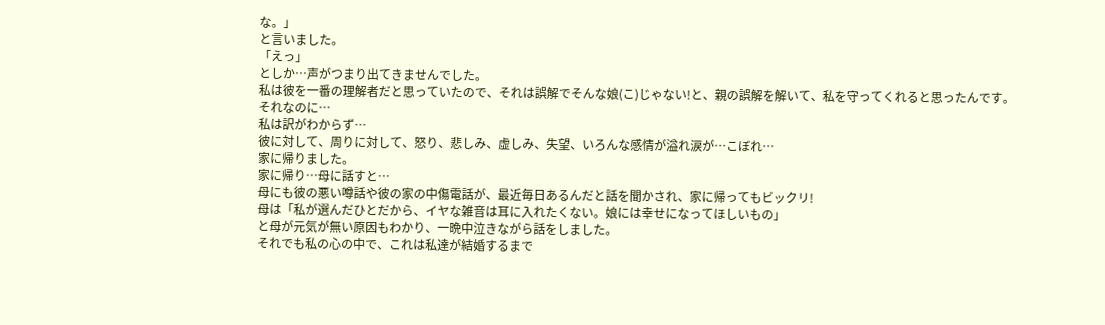な。」
と言いました。
「えっ」
としか…声がつまり出てきませんでした。
私は彼を一番の理解者だと思っていたので、それは誤解でそんな娘(こ)じゃない!と、親の誤解を解いて、私を守ってくれると思ったんです。
それなのに…
私は訳がわからず…
彼に対して、周りに対して、怒り、悲しみ、虚しみ、失望、いろんな感情が溢れ涙が…こぼれ…
家に帰りました。
家に帰り…母に話すと…
母にも彼の悪い噂話や彼の家の中傷電話が、最近毎日あるんだと話を聞かされ、家に帰ってもビックリ!
母は「私が選んだひとだから、イヤな雑音は耳に入れたくない。娘には幸せになってほしいもの」
と母が元気が無い原因もわかり、一晩中泣きながら話をしました。
それでも私の心の中で、これは私達が結婚するまで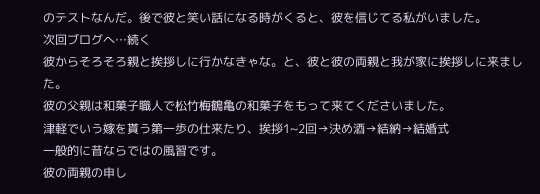のテストなんだ。後で彼と笑い話になる時がくると、彼を信じてる私がいました。
次回ブログへ…続く
彼からそろそろ親と挨拶しに行かなきゃな。と、彼と彼の両親と我が家に挨拶しに来ました。
彼の父親は和菓子職人で松竹梅鶴亀の和菓子をもって来てくださいました。
津軽でいう嫁を貰う第一歩の仕来たり、挨拶1~2回→決め酒→結納→結婚式
一般的に昔ならではの風習です。
彼の両親の申し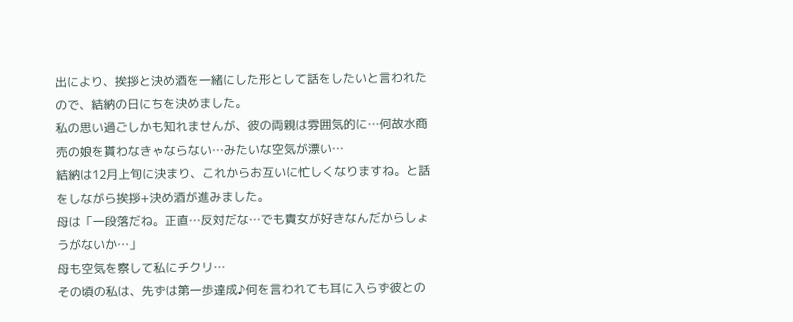出により、挨拶と決め酒を一緒にした形として話をしたいと言われたので、結納の日にちを決めました。
私の思い過ごしかも知れませんが、彼の両親は雰囲気的に…何故水商売の娘を貰わなきゃならない…みたいな空気が漂い…
結納は12月上旬に決まり、これからお互いに忙しくなりますね。と話をしながら挨拶+決め酒が進みました。
母は「一段落だね。正直…反対だな…でも貴女が好きなんだからしょうがないか…」
母も空気を察して私にチクリ…
その頃の私は、先ずは第一歩達成♪何を言われても耳に入らず彼との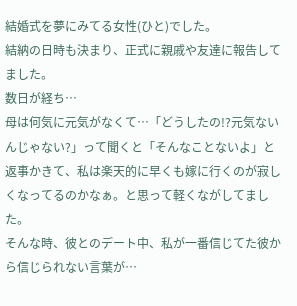結婚式を夢にみてる女性(ひと)でした。
結納の日時も決まり、正式に親戚や友達に報告してました。
数日が経ち…
母は何気に元気がなくて…「どうしたの!?元気ないんじゃない?」って聞くと「そんなことないよ」と返事かきて、私は楽天的に早くも嫁に行くのが寂しくなってるのかなぁ。と思って軽くながしてました。
そんな時、彼とのデート中、私が一番信じてた彼から信じられない言葉が…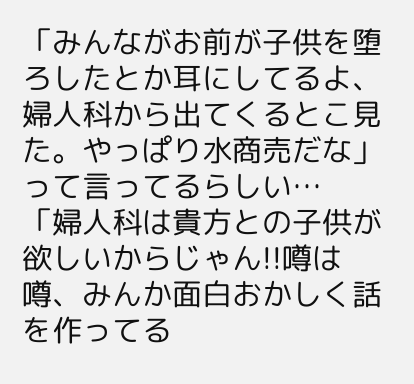「みんながお前が子供を堕ろしたとか耳にしてるよ、婦人科から出てくるとこ見た。やっぱり水商売だな」
って言ってるらしい…
「婦人科は貴方との子供が欲しいからじゃん!!噂は噂、みんか面白おかしく話を作ってる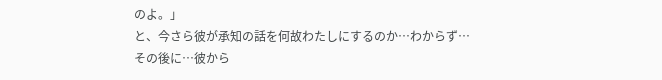のよ。」
と、今さら彼が承知の話を何故わたしにするのか…わからず…
その後に…彼から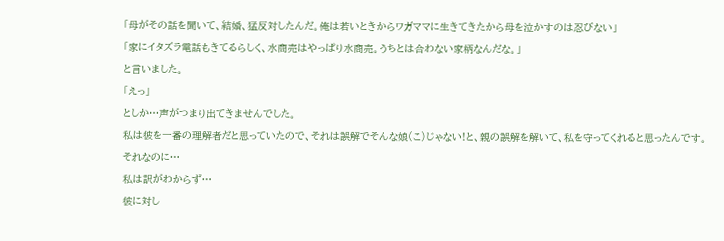「母がその話を聞いて、結婚、猛反対したんだ。俺は若いときからワガママに生きてきたから母を泣かすのは忍びない」
「家にイタズラ電話もきてるらしく、水商売はやっぱり水商売。うちとは合わない家柄なんだな。」
と言いました。
「えっ」
としか…声がつまり出てきませんでした。
私は彼を一番の理解者だと思っていたので、それは誤解でそんな娘(こ)じゃない!と、親の誤解を解いて、私を守ってくれると思ったんです。
それなのに…
私は訳がわからず…
彼に対し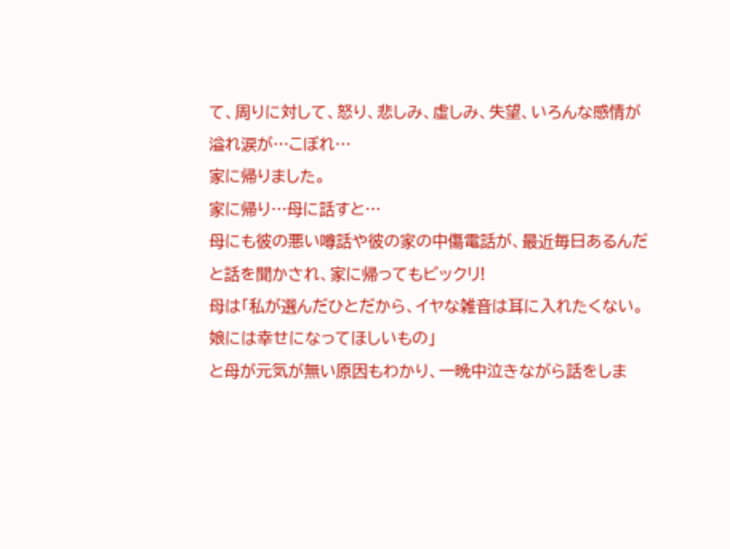て、周りに対して、怒り、悲しみ、虚しみ、失望、いろんな感情が溢れ涙が…こぼれ…
家に帰りました。
家に帰り…母に話すと…
母にも彼の悪い噂話や彼の家の中傷電話が、最近毎日あるんだと話を聞かされ、家に帰ってもビックリ!
母は「私が選んだひとだから、イヤな雑音は耳に入れたくない。娘には幸せになってほしいもの」
と母が元気が無い原因もわかり、一晩中泣きながら話をしま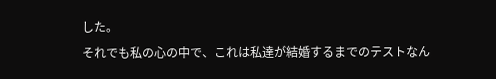した。
それでも私の心の中で、これは私達が結婚するまでのテストなん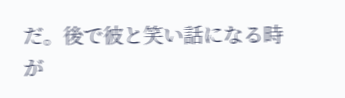だ。後で彼と笑い話になる時が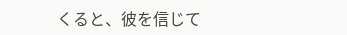くると、彼を信じて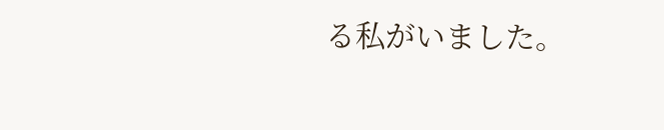る私がいました。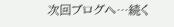次回ブログへ…続く